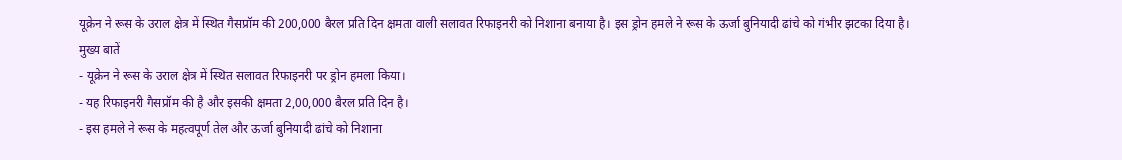यूक्रेन ने रूस के उराल क्षेत्र में स्थित गैसप्रॉम की 200,000 बैरल प्रति दिन क्षमता वाली सलावत रिफाइनरी को निशाना बनाया है। इस ड्रोन हमले ने रूस के ऊर्जा बुनियादी ढांचे को गंभीर झटका दिया है।
मुख्य बातें
- यूक्रेन ने रूस के उराल क्षेत्र में स्थित सलावत रिफाइनरी पर ड्रोन हमला किया।
- यह रिफाइनरी गैसप्रॉम की है और इसकी क्षमता 2,00,000 बैरल प्रति दिन है।
- इस हमले ने रूस के महत्वपूर्ण तेल और ऊर्जा बुनियादी ढांचे को निशाना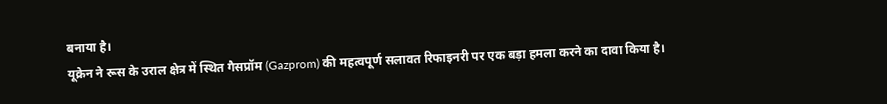बनाया है।
यूक्रेन ने रूस के उराल क्षेत्र में स्थित गैसप्रॉम (Gazprom) की महत्वपूर्ण सलावत रिफाइनरी पर एक बड़ा हमला करने का दावा किया है।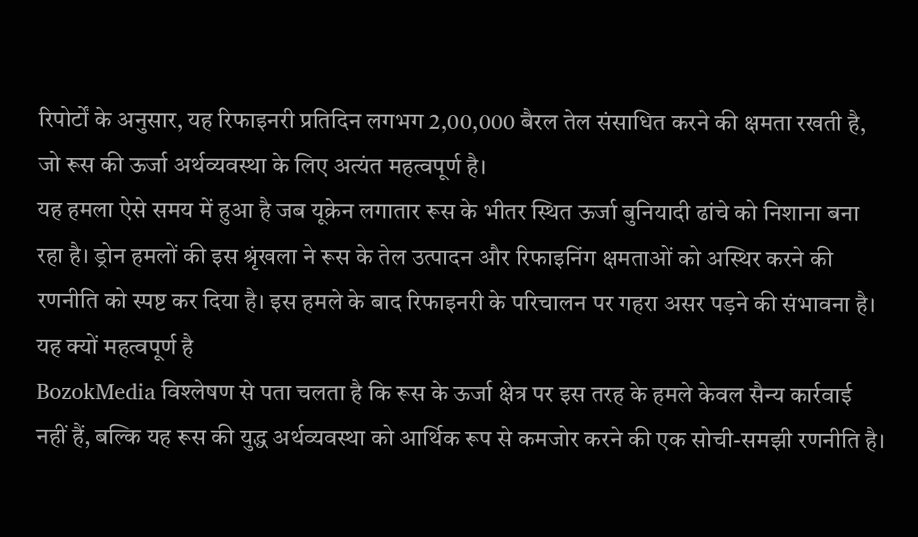रिपोर्टों के अनुसार, यह रिफाइनरी प्रतिदिन लगभग 2,00,000 बैरल तेल संसाधित करने की क्षमता रखती है, जो रूस की ऊर्जा अर्थव्यवस्था के लिए अत्यंत महत्वपूर्ण है।
यह हमला ऐसे समय में हुआ है जब यूक्रेन लगातार रूस के भीतर स्थित ऊर्जा बुनियादी ढांचे को निशाना बना रहा है। ड्रोन हमलों की इस श्रृंखला ने रूस के तेल उत्पादन और रिफाइनिंग क्षमताओं को अस्थिर करने की रणनीति को स्पष्ट कर दिया है। इस हमले के बाद रिफाइनरी के परिचालन पर गहरा असर पड़ने की संभावना है।
यह क्यों महत्वपूर्ण है
BozokMedia विश्लेषण से पता चलता है कि रूस के ऊर्जा क्षेत्र पर इस तरह के हमले केवल सैन्य कार्रवाई नहीं हैं, बल्कि यह रूस की युद्ध अर्थव्यवस्था को आर्थिक रूप से कमजोर करने की एक सोची-समझी रणनीति है।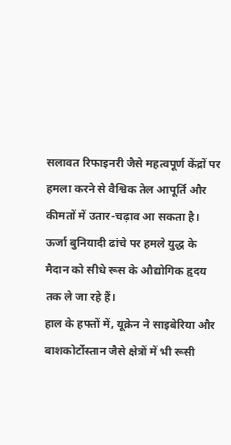सलावत रिफाइनरी जैसे महत्वपूर्ण केंद्रों पर हमला करने से वैश्विक तेल आपूर्ति और कीमतों में उतार-चढ़ाव आ सकता है।
ऊर्जा बुनियादी ढांचे पर हमले युद्ध के मैदान को सीधे रूस के औद्योगिक हृदय तक ले जा रहे हैं।
हाल के हफ्तों में, यूक्रेन ने साइबेरिया और बाशकोर्टोस्तान जैसे क्षेत्रों में भी रूसी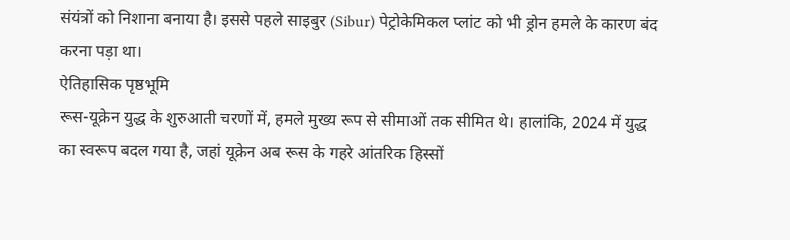संयंत्रों को निशाना बनाया है। इससे पहले साइबुर (Sibur) पेट्रोकेमिकल प्लांट को भी ड्रोन हमले के कारण बंद करना पड़ा था।
ऐतिहासिक पृष्ठभूमि
रूस-यूक्रेन युद्ध के शुरुआती चरणों में, हमले मुख्य रूप से सीमाओं तक सीमित थे। हालांकि, 2024 में युद्ध का स्वरूप बदल गया है, जहां यूक्रेन अब रूस के गहरे आंतरिक हिस्सों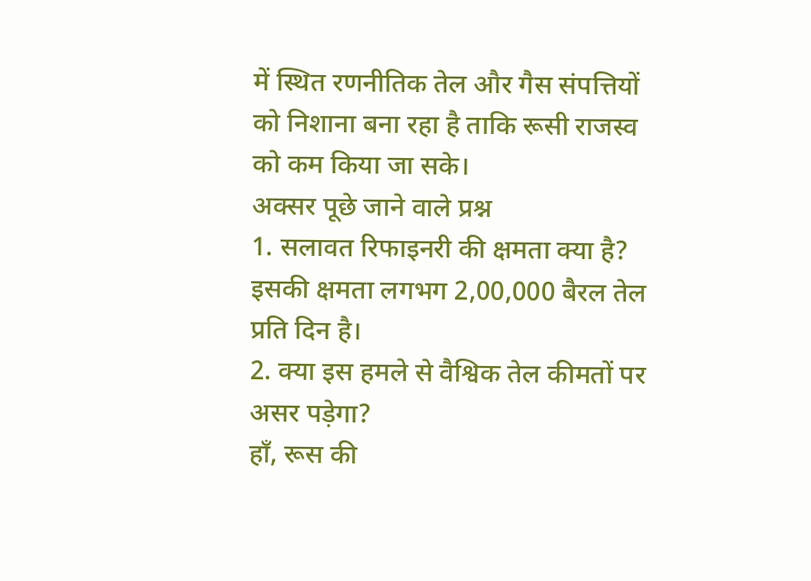में स्थित रणनीतिक तेल और गैस संपत्तियों को निशाना बना रहा है ताकि रूसी राजस्व को कम किया जा सके।
अक्सर पूछे जाने वाले प्रश्न
1. सलावत रिफाइनरी की क्षमता क्या है?
इसकी क्षमता लगभग 2,00,000 बैरल तेल प्रति दिन है।
2. क्या इस हमले से वैश्विक तेल कीमतों पर असर पड़ेगा?
हाँ, रूस की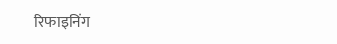रिफाइनिंग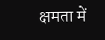क्षमता में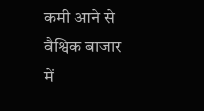कमी आने से वैश्विक बाजार में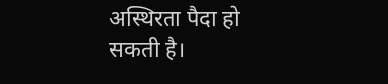अस्थिरता पैदा हो सकती है।